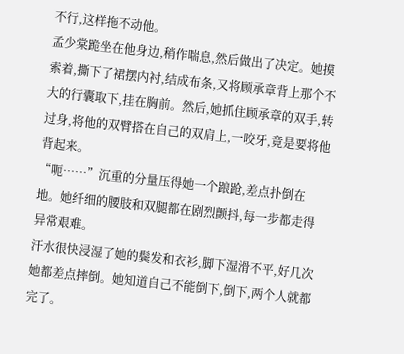不行,这样拖不动他。
孟少棠跪坐在他身边,稍作喘息,然后做出了决定。她摸索着,撕下了裙摆内衬,结成布条,又将顾承章背上那个不大的行囊取下,挂在胸前。然后,她抓住顾承章的双手,转过身,将他的双臂搭在自己的双肩上,一咬牙,竟是要将他背起来。
“呃……”沉重的分量压得她一个踉跄,差点扑倒在地。她纤细的腰肢和双腿都在剧烈颤抖,每一步都走得异常艰难。
汗水很快浸湿了她的鬓发和衣衫,脚下湿滑不平,好几次她都差点摔倒。她知道自己不能倒下,倒下,两个人就都完了。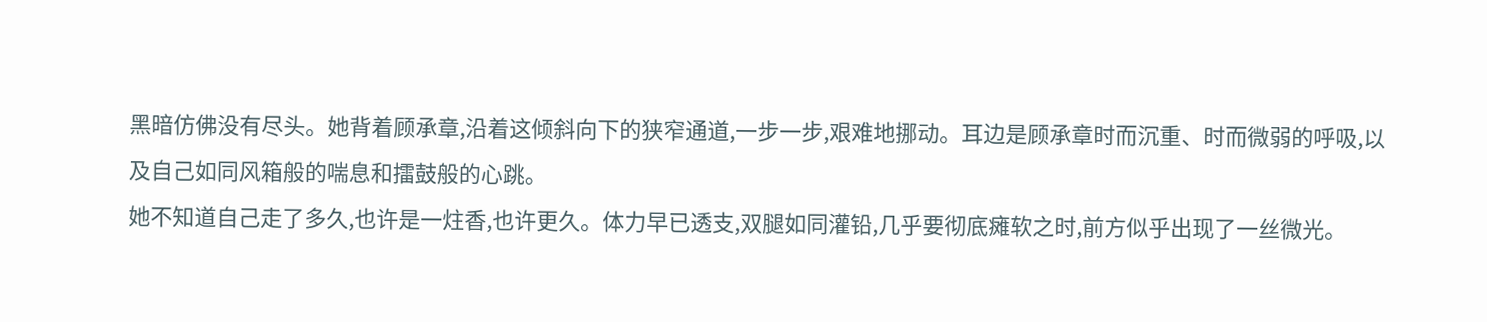黑暗仿佛没有尽头。她背着顾承章,沿着这倾斜向下的狭窄通道,一步一步,艰难地挪动。耳边是顾承章时而沉重、时而微弱的呼吸,以及自己如同风箱般的喘息和擂鼓般的心跳。
她不知道自己走了多久,也许是一炷香,也许更久。体力早已透支,双腿如同灌铅,几乎要彻底瘫软之时,前方似乎出现了一丝微光。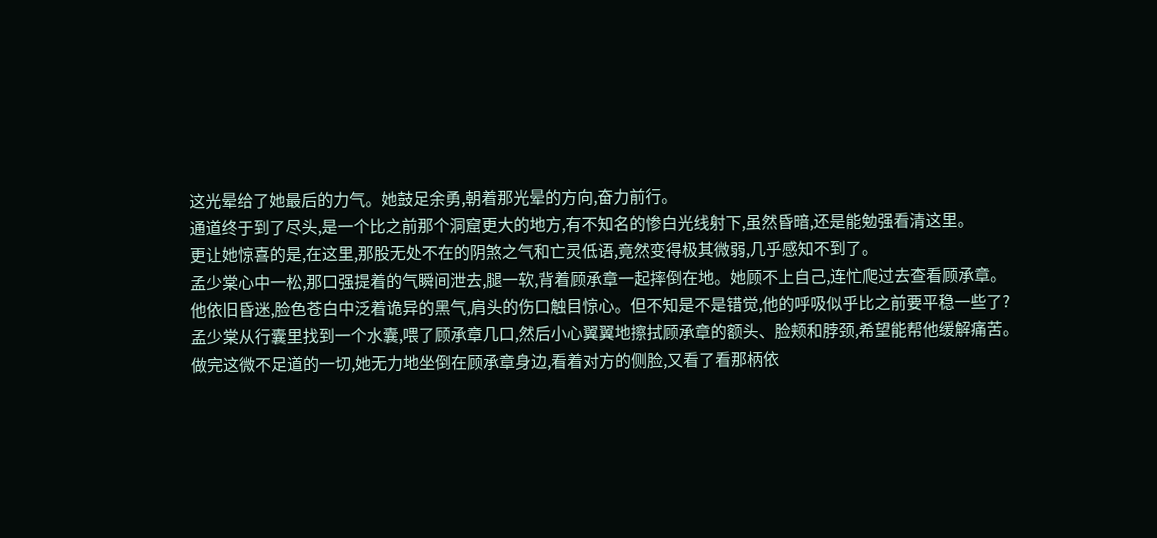这光晕给了她最后的力气。她鼓足余勇,朝着那光晕的方向,奋力前行。
通道终于到了尽头,是一个比之前那个洞窟更大的地方,有不知名的惨白光线射下,虽然昏暗,还是能勉强看清这里。
更让她惊喜的是,在这里,那股无处不在的阴煞之气和亡灵低语,竟然变得极其微弱,几乎感知不到了。
孟少棠心中一松,那口强提着的气瞬间泄去,腿一软,背着顾承章一起摔倒在地。她顾不上自己,连忙爬过去查看顾承章。
他依旧昏迷,脸色苍白中泛着诡异的黑气,肩头的伤口触目惊心。但不知是不是错觉,他的呼吸似乎比之前要平稳一些了?
孟少棠从行囊里找到一个水囊,喂了顾承章几口,然后小心翼翼地擦拭顾承章的额头、脸颊和脖颈,希望能帮他缓解痛苦。
做完这微不足道的一切,她无力地坐倒在顾承章身边,看着对方的侧脸,又看了看那柄依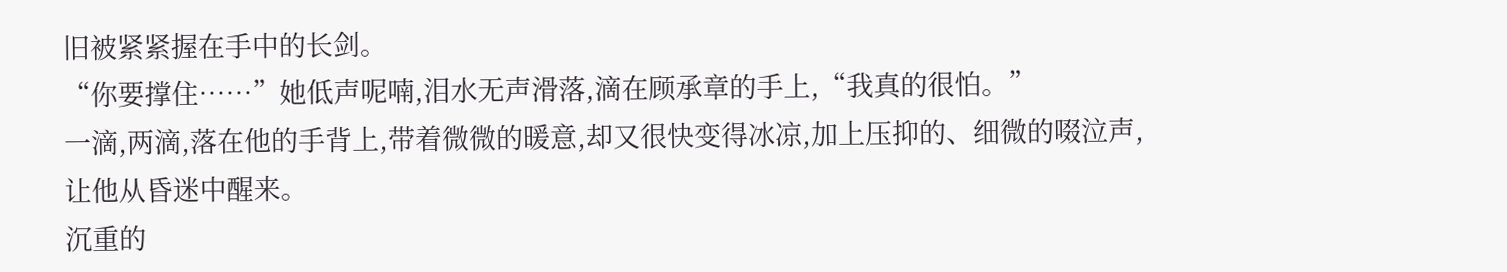旧被紧紧握在手中的长剑。
“你要撑住……”她低声呢喃,泪水无声滑落,滴在顾承章的手上,“我真的很怕。”
一滴,两滴,落在他的手背上,带着微微的暖意,却又很快变得冰凉,加上压抑的、细微的啜泣声,让他从昏迷中醒来。
沉重的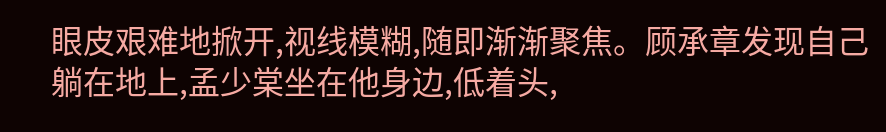眼皮艰难地掀开,视线模糊,随即渐渐聚焦。顾承章发现自己躺在地上,孟少棠坐在他身边,低着头,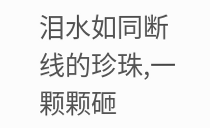泪水如同断线的珍珠,一颗颗砸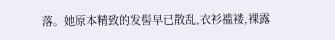落。她原本精致的发髻早已散乱,衣衫褴褛,裸露